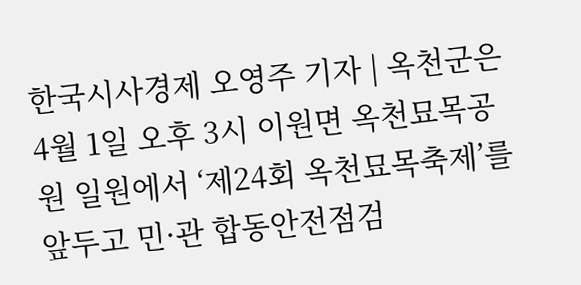한국시사경제 오영주 기자 | 옥천군은 4월 1일 오후 3시 이원면 옥천묘목공원 일원에서 ‘제24회 옥천묘목축제’를 앞두고 민·관 합동안전점검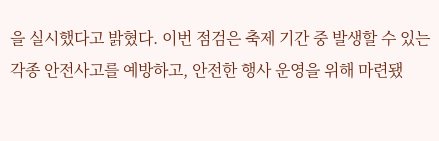을 실시했다고 밝혔다. 이번 점검은 축제 기간 중 발생할 수 있는 각종 안전사고를 예방하고, 안전한 행사 운영을 위해 마련됐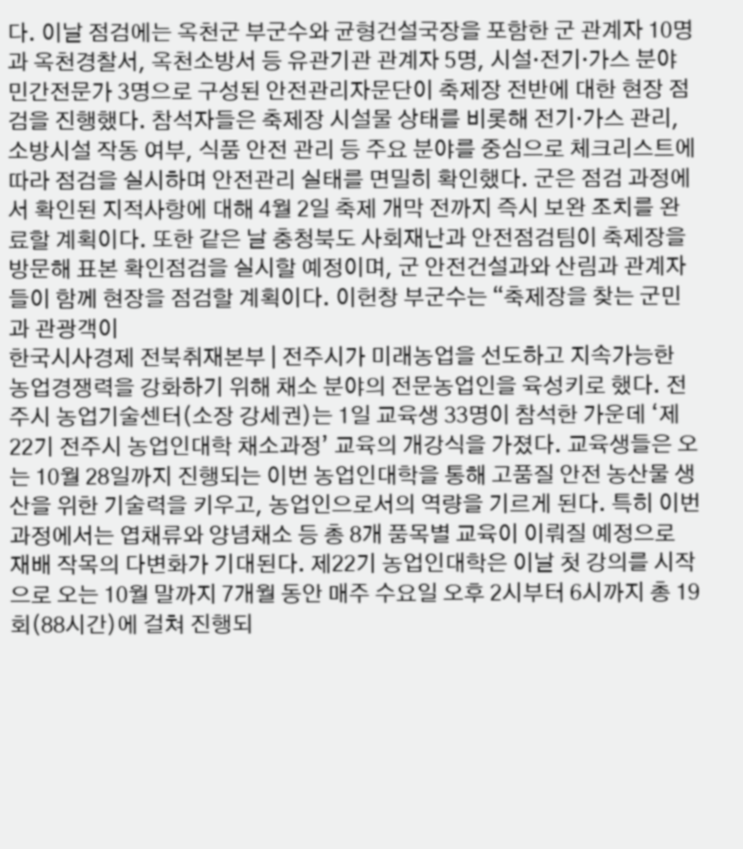다. 이날 점검에는 옥천군 부군수와 균형건설국장을 포함한 군 관계자 10명과 옥천경찰서, 옥천소방서 등 유관기관 관계자 5명, 시설·전기·가스 분야 민간전문가 3명으로 구성된 안전관리자문단이 축제장 전반에 대한 현장 점검을 진행했다. 참석자들은 축제장 시설물 상태를 비롯해 전기·가스 관리, 소방시설 작동 여부, 식품 안전 관리 등 주요 분야를 중심으로 체크리스트에 따라 점검을 실시하며 안전관리 실태를 면밀히 확인했다. 군은 점검 과정에서 확인된 지적사항에 대해 4월 2일 축제 개막 전까지 즉시 보완 조치를 완료할 계획이다. 또한 같은 날 충청북도 사회재난과 안전점검팀이 축제장을 방문해 표본 확인점검을 실시할 예정이며, 군 안전건설과와 산림과 관계자들이 함께 현장을 점검할 계획이다. 이헌창 부군수는 “축제장을 찾는 군민과 관광객이
한국시사경제 전북취재본부 | 전주시가 미래농업을 선도하고 지속가능한 농업경쟁력을 강화하기 위해 채소 분야의 전문농업인을 육성키로 했다. 전주시 농업기술센터(소장 강세권)는 1일 교육생 33명이 참석한 가운데 ‘제22기 전주시 농업인대학 채소과정’ 교육의 개강식을 가졌다. 교육생들은 오는 10월 28일까지 진행되는 이번 농업인대학을 통해 고품질 안전 농산물 생산을 위한 기술력을 키우고, 농업인으로서의 역량을 기르게 된다. 특히 이번 과정에서는 엽채류와 양념채소 등 총 8개 품목별 교육이 이뤄질 예정으로 재배 작목의 다변화가 기대된다. 제22기 농업인대학은 이날 첫 강의를 시작으로 오는 10월 말까지 7개월 동안 매주 수요일 오후 2시부터 6시까지 총 19회(88시간)에 걸쳐 진행되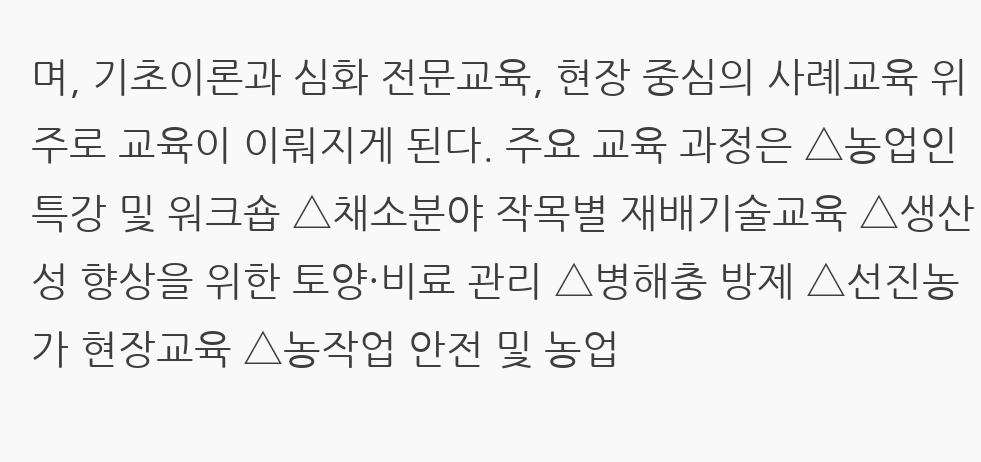며, 기초이론과 심화 전문교육, 현장 중심의 사례교육 위주로 교육이 이뤄지게 된다. 주요 교육 과정은 △농업인 특강 및 워크숍 △채소분야 작목별 재배기술교육 △생산성 향상을 위한 토양·비료 관리 △병해충 방제 △선진농가 현장교육 △농작업 안전 및 농업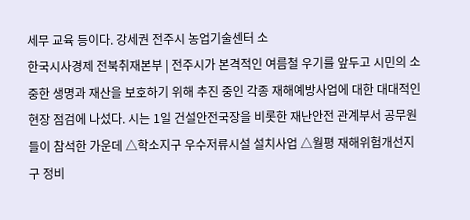세무 교육 등이다. 강세권 전주시 농업기술센터 소
한국시사경제 전북취재본부 | 전주시가 본격적인 여름철 우기를 앞두고 시민의 소중한 생명과 재산을 보호하기 위해 추진 중인 각종 재해예방사업에 대한 대대적인 현장 점검에 나섰다. 시는 1일 건설안전국장을 비롯한 재난안전 관계부서 공무원들이 참석한 가운데 △학소지구 우수저류시설 설치사업 △월평 재해위험개선지구 정비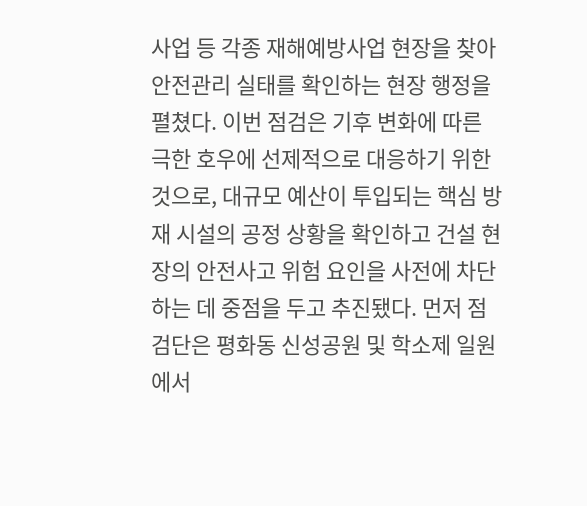사업 등 각종 재해예방사업 현장을 찾아 안전관리 실태를 확인하는 현장 행정을 펼쳤다. 이번 점검은 기후 변화에 따른 극한 호우에 선제적으로 대응하기 위한 것으로, 대규모 예산이 투입되는 핵심 방재 시설의 공정 상황을 확인하고 건설 현장의 안전사고 위험 요인을 사전에 차단하는 데 중점을 두고 추진됐다. 먼저 점검단은 평화동 신성공원 및 학소제 일원에서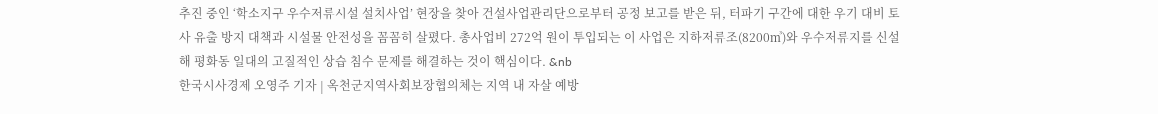추진 중인 ‘학소지구 우수저류시설 설치사업’ 현장을 찾아 건설사업관리단으로부터 공정 보고를 받은 뒤, 터파기 구간에 대한 우기 대비 토사 유출 방지 대책과 시설물 안전성을 꼼꼼히 살폈다. 총사업비 272억 원이 투입되는 이 사업은 지하저류조(8200㎥)와 우수저류지를 신설해 평화동 일대의 고질적인 상습 침수 문제를 해결하는 것이 핵심이다. &nb
한국시사경제 오영주 기자 | 옥천군지역사회보장협의체는 지역 내 자살 예방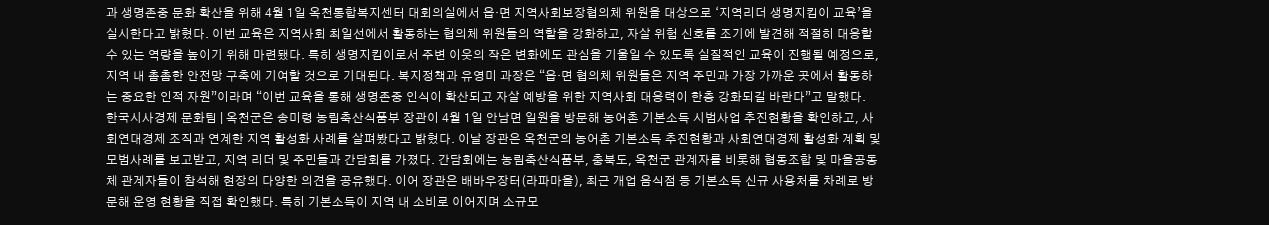과 생명존중 문화 확산을 위해 4월 1일 옥천통합복지센터 대회의실에서 읍·면 지역사회보장협의체 위원을 대상으로 ‘지역리더 생명지킴이 교육’을 실시한다고 밝혔다. 이번 교육은 지역사회 최일선에서 활동하는 협의체 위원들의 역할을 강화하고, 자살 위험 신호를 조기에 발견해 적절히 대응할 수 있는 역량을 높이기 위해 마련됐다. 특히 생명지킴이로서 주변 이웃의 작은 변화에도 관심을 기울일 수 있도록 실질적인 교육이 진행될 예정으로, 지역 내 촘촘한 안전망 구축에 기여할 것으로 기대된다. 복지정책과 유영미 과장은 “읍·면 협의체 위원들은 지역 주민과 가장 가까운 곳에서 활동하는 중요한 인적 자원”이라며 “이번 교육을 통해 생명존중 인식이 확산되고 자살 예방을 위한 지역사회 대응력이 한층 강화되길 바란다”고 말했다.
한국시사경제 문화팀 | 옥천군은 송미령 농림축산식품부 장관이 4월 1일 안남면 일원을 방문해 농어촌 기본소득 시범사업 추진현황을 확인하고, 사회연대경제 조직과 연계한 지역 활성화 사례를 살펴봤다고 밝혔다. 이날 장관은 옥천군의 농어촌 기본소득 추진현황과 사회연대경제 활성화 계획 및 모범사례를 보고받고, 지역 리더 및 주민들과 간담회를 가졌다. 간담회에는 농림축산식품부, 충북도, 옥천군 관계자를 비롯해 협동조합 및 마을공동체 관계자들이 참석해 현장의 다양한 의견을 공유했다. 이어 장관은 배바우장터(라파마을), 최근 개업 음식점 등 기본소득 신규 사용처를 차례로 방문해 운영 현황을 직접 확인했다. 특히 기본소득이 지역 내 소비로 이어지며 소규모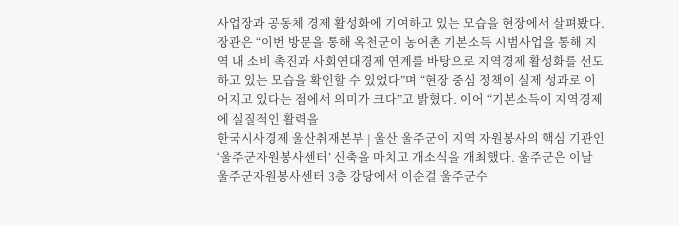사업장과 공동체 경제 활성화에 기여하고 있는 모습을 현장에서 살펴봤다. 장관은 “이번 방문을 통해 옥천군이 농어촌 기본소득 시범사업을 통해 지역 내 소비 촉진과 사회연대경제 연계를 바탕으로 지역경제 활성화를 선도하고 있는 모습을 확인할 수 있었다”며 “현장 중심 정책이 실제 성과로 이어지고 있다는 점에서 의미가 크다”고 밝혔다. 이어 “기본소득이 지역경제에 실질적인 활력을
한국시사경제 울산취재본부 | 울산 울주군이 지역 자원봉사의 핵심 기관인 ‘울주군자원봉사센터’ 신축을 마치고 개소식을 개최했다. 울주군은 이날 울주군자원봉사센터 3층 강당에서 이순걸 울주군수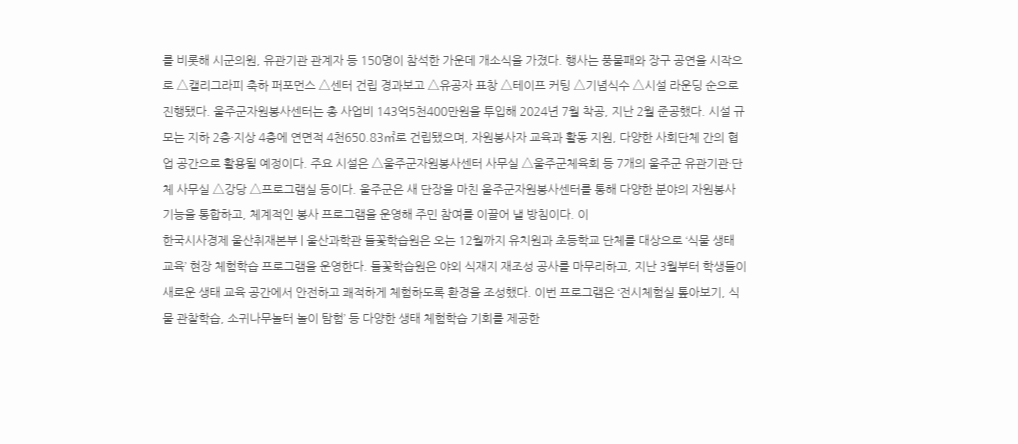를 비롯해 시군의원, 유관기관 관계자 등 150명이 참석한 가운데 개소식을 가졌다. 행사는 풍물패와 장구 공연을 시작으로 △캘리그라피 축하 퍼포먼스 △센터 건립 경과보고 △유공자 표창 △테이프 커팅 △기념식수 △시설 라운딩 순으로 진행됐다. 울주군자원봉사센터는 총 사업비 143억5천400만원을 투입해 2024년 7월 착공, 지난 2월 준공했다. 시설 규모는 지하 2층·지상 4층에 연면적 4천650.83㎡로 건립됐으며, 자원봉사자 교육과 활동 지원, 다양한 사회단체 간의 협업 공간으로 활용될 예정이다. 주요 시설은 △울주군자원봉사센터 사무실 △울주군체육회 등 7개의 울주군 유관기관·단체 사무실 △강당 △프로그램실 등이다. 울주군은 새 단장을 마친 울주군자원봉사센터를 통해 다양한 분야의 자원봉사 기능을 통합하고, 체계적인 봉사 프로그램을 운영해 주민 참여를 이끌어 낼 방침이다. 이
한국시사경제 울산취재본부 | 울산과학관 들꽃학습원은 오는 12월까지 유치원과 초등학교 단체를 대상으로 ‘식물 생태 교육’ 현장 체험학습 프로그램을 운영한다. 들꽃학습원은 야외 식재지 재조성 공사를 마무리하고, 지난 3월부터 학생들이 새로운 생태 교육 공간에서 안전하고 쾌적하게 체험하도록 환경을 조성했다. 이번 프로그램은 ‘전시체험실 톺아보기, 식물 관찰학습, 소귀나무놀터 놀이 탐험’ 등 다양한 생태 체험학습 기회를 제공한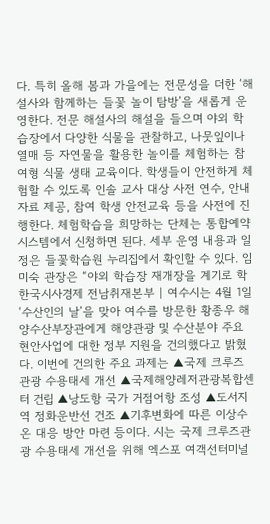다. 특히 올해 봄과 가을에는 전문성을 더한 ‘해설사와 함께하는 들꽃 놀이 탐방’을 새롭게 운영한다. 전문 해설사의 해설을 들으며 야외 학습장에서 다양한 식물을 관찰하고, 나뭇잎이나 열매 등 자연물을 활용한 놀이를 체험하는 참여형 식물 생태 교육이다. 학생들이 안전하게 체험할 수 있도록 인솔 교사 대상 사전 연수, 안내 자료 제공, 참여 학생 안전교육 등을 사전에 진행한다. 체험학습을 희망하는 단체는 통합예약시스템에서 신청하면 된다. 세부 운영 내용과 일정은 들꽃학습원 누리집에서 확인할 수 있다. 임미숙 관장은 “야외 학습장 재개장을 계기로 학
한국시사경제 전남취재본부 | 여수시는 4월 1일 ‘수산인의 날’을 맞아 여수를 방문한 황종우 해양수산부장관에게 해양관광 및 수산분야 주요 현안사업에 대한 정부 지원을 건의했다고 밝혔다. 이번에 건의한 주요 과제는 ▲국제 크루즈 관광 수용태세 개선 ▲국제해양레저관광복합센터 건립 ▲낭도항 국가 거점어항 조성 ▲도서지역 정화운반선 건조 ▲기후변화에 따른 이상수온 대응 방안 마련 등이다. 시는 국제 크루즈관광 수용태세 개선을 위해 엑스포 여객선터미널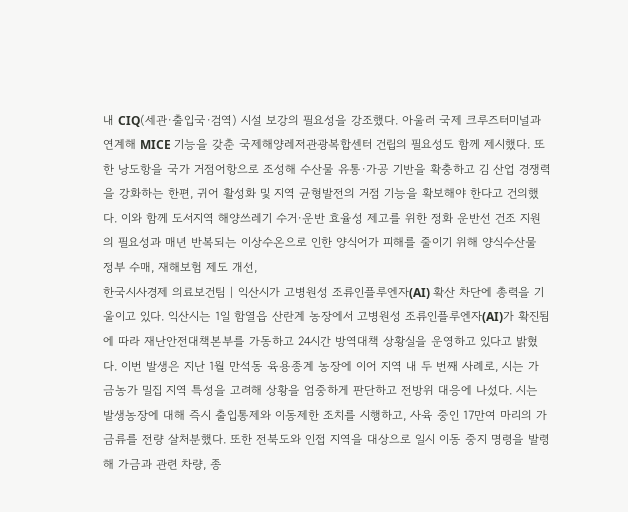내 CIQ(세관·출입국·검역) 시설 보강의 필요성을 강조했다. 아울러 국제 크루즈터미널과 연계해 MICE 기능을 갖춘 국제해양레저관광복합센터 건립의 필요성도 함께 제시했다. 또한 낭도항을 국가 거점어항으로 조성해 수산물 유통·가공 기반을 확충하고 김 산업 경쟁력을 강화하는 한편, 귀어 활성화 및 지역 균형발전의 거점 기능을 확보해야 한다고 건의했다. 이와 함께 도서지역 해양쓰레기 수거·운반 효율성 제고를 위한 정화 운반선 건조 지원의 필요성과 매년 반복되는 이상수온으로 인한 양식어가 피해를 줄이기 위해 양식수산물 정부 수매, 재해보험 제도 개선,
한국시사경제 의료보건팀 | 익산시가 고병원성 조류인플루엔자(AI) 확산 차단에 총력을 기울이고 있다. 익산시는 1일 함열읍 산란계 농장에서 고병원성 조류인플루엔자(AI)가 확진됨에 따라 재난안전대책본부를 가동하고 24시간 방역대책 상황실을 운영하고 있다고 밝혔다. 이번 발생은 지난 1월 만석동 육용종계 농장에 이어 지역 내 두 번째 사례로, 시는 가금농가 밀집 지역 특성을 고려해 상황을 엄중하게 판단하고 전방위 대응에 나섰다. 시는 발생농장에 대해 즉시 출입통제와 이동제한 조치를 시행하고, 사육 중인 17만여 마리의 가금류를 전량 살처분했다. 또한 전북도와 인접 지역을 대상으로 일시 이동 중지 명령을 발령해 가금과 관련 차량, 종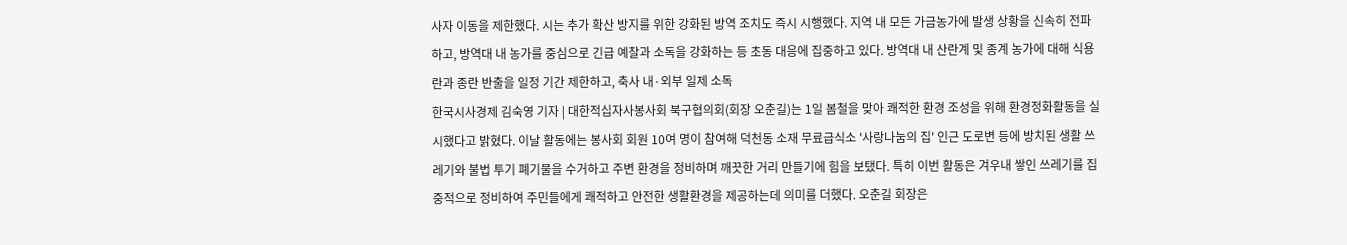사자 이동을 제한했다. 시는 추가 확산 방지를 위한 강화된 방역 조치도 즉시 시행했다. 지역 내 모든 가금농가에 발생 상황을 신속히 전파하고, 방역대 내 농가를 중심으로 긴급 예찰과 소독을 강화하는 등 초동 대응에 집중하고 있다. 방역대 내 산란계 및 종계 농가에 대해 식용란과 종란 반출을 일정 기간 제한하고, 축사 내·외부 일제 소독
한국시사경제 김숙영 기자 | 대한적십자사봉사회 북구협의회(회장 오춘길)는 1일 봄철을 맞아 쾌적한 환경 조성을 위해 환경정화활동을 실시했다고 밝혔다. 이날 활동에는 봉사회 회원 10여 명이 참여해 덕천동 소재 무료급식소 '사랑나눔의 집' 인근 도로변 등에 방치된 생활 쓰레기와 불법 투기 폐기물을 수거하고 주변 환경을 정비하며 깨끗한 거리 만들기에 힘을 보탰다. 특히 이번 활동은 겨우내 쌓인 쓰레기를 집중적으로 정비하여 주민들에게 쾌적하고 안전한 생활환경을 제공하는데 의미를 더했다. 오춘길 회장은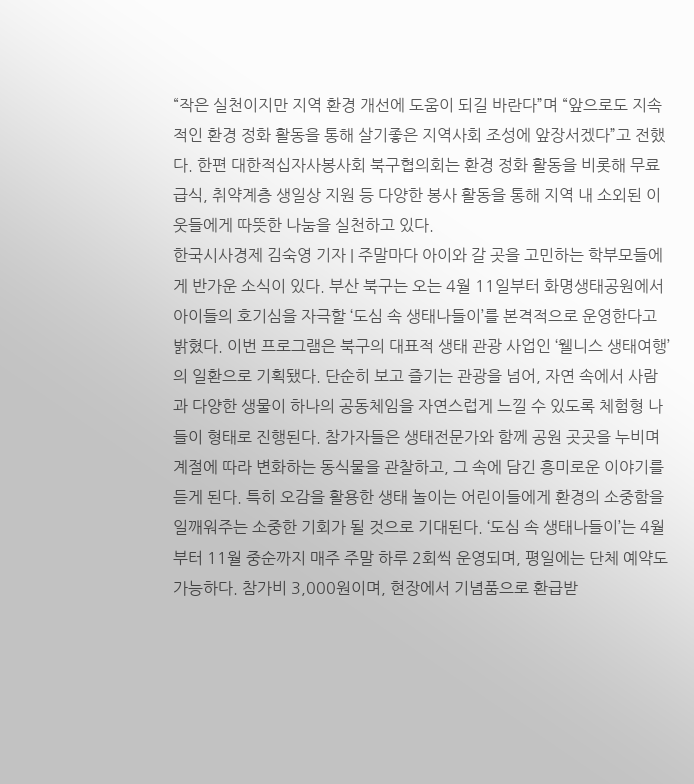“작은 실천이지만 지역 환경 개선에 도움이 되길 바란다”며 “앞으로도 지속적인 환경 정화 활동을 통해 살기좋은 지역사회 조성에 앞장서겠다”고 전했다. 한편 대한적십자사봉사회 북구협의회는 환경 정화 활동을 비롯해 무료 급식, 취약계층 생일상 지원 등 다양한 봉사 활동을 통해 지역 내 소외된 이웃들에게 따뜻한 나눔을 실천하고 있다.
한국시사경제 김숙영 기자 | 주말마다 아이와 갈 곳을 고민하는 학부모들에게 반가운 소식이 있다. 부산 북구는 오는 4월 11일부터 화명생태공원에서 아이들의 호기심을 자극할 ‘도심 속 생태나들이’를 본격적으로 운영한다고 밝혔다. 이번 프로그램은 북구의 대표적 생태 관광 사업인 ‘웰니스 생태여행’의 일환으로 기획됐다. 단순히 보고 즐기는 관광을 넘어, 자연 속에서 사람과 다양한 생물이 하나의 공동체임을 자연스럽게 느낄 수 있도록 체험형 나들이 형태로 진행된다. 참가자들은 생태전문가와 함께 공원 곳곳을 누비며 계절에 따라 변화하는 동식물을 관찰하고, 그 속에 담긴 흥미로운 이야기를 듣게 된다. 특히 오감을 활용한 생태 놀이는 어린이들에게 환경의 소중함을 일깨워주는 소중한 기회가 될 것으로 기대된다. ‘도심 속 생태나들이’는 4월부터 11월 중순까지 매주 주말 하루 2회씩 운영되며, 평일에는 단체 예약도 가능하다. 참가비 3,000원이며, 현장에서 기념품으로 환급받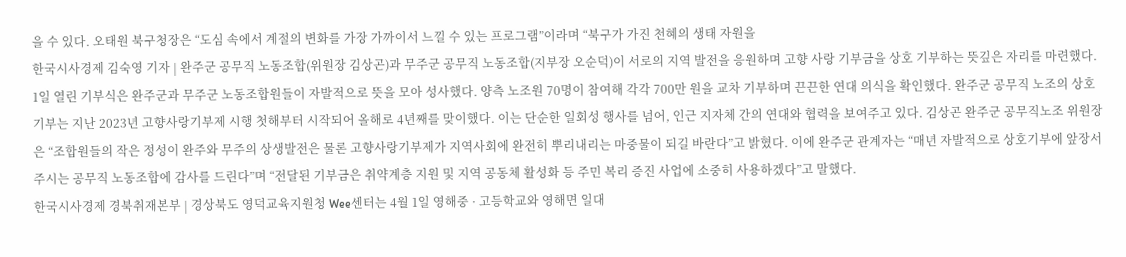을 수 있다. 오태원 북구청장은 “도심 속에서 계절의 변화를 가장 가까이서 느낄 수 있는 프로그램”이라며 “북구가 가진 천혜의 생태 자원을
한국시사경제 김숙영 기자 | 완주군 공무직 노동조합(위원장 김상곤)과 무주군 공무직 노동조합(지부장 오순덕)이 서로의 지역 발전을 응원하며 고향 사랑 기부금을 상호 기부하는 뜻깊은 자리를 마련했다. 1일 열린 기부식은 완주군과 무주군 노동조합원들이 자발적으로 뜻을 모아 성사했다. 양측 노조원 70명이 참여해 각각 700만 원을 교차 기부하며 끈끈한 연대 의식을 확인했다. 완주군 공무직 노조의 상호기부는 지난 2023년 고향사랑기부제 시행 첫해부터 시작되어 올해로 4년째를 맞이했다. 이는 단순한 일회성 행사를 넘어, 인근 지자체 간의 연대와 협력을 보여주고 있다. 김상곤 완주군 공무직노조 위원장은 “조합원들의 작은 정성이 완주와 무주의 상생발전은 물론 고향사랑기부제가 지역사회에 완전히 뿌리내리는 마중물이 되길 바란다”고 밝혔다. 이에 완주군 관계자는 “매년 자발적으로 상호기부에 앞장서 주시는 공무직 노동조합에 감사를 드린다”며 “전달된 기부금은 취약계층 지원 및 지역 공동체 활성화 등 주민 복리 증진 사업에 소중히 사용하겠다”고 말했다.
한국시사경제 경북취재본부 | 경상북도 영덕교육지원청 Wee센터는 4월 1일 영해중 · 고등학교와 영해면 일대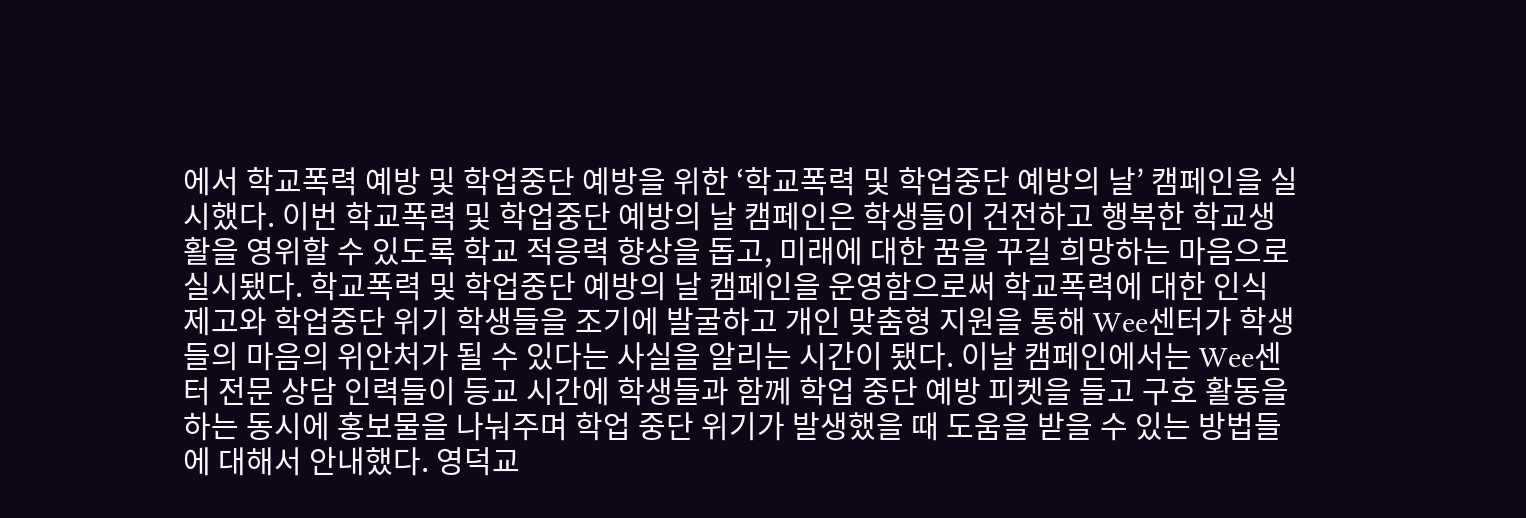에서 학교폭력 예방 및 학업중단 예방을 위한 ‘학교폭력 및 학업중단 예방의 날’ 캠페인을 실시했다. 이번 학교폭력 및 학업중단 예방의 날 캠페인은 학생들이 건전하고 행복한 학교생활을 영위할 수 있도록 학교 적응력 향상을 돕고, 미래에 대한 꿈을 꾸길 희망하는 마음으로 실시됐다. 학교폭력 및 학업중단 예방의 날 캠페인을 운영함으로써 학교폭력에 대한 인식 제고와 학업중단 위기 학생들을 조기에 발굴하고 개인 맞춤형 지원을 통해 Wee센터가 학생들의 마음의 위안처가 될 수 있다는 사실을 알리는 시간이 됐다. 이날 캠페인에서는 Wee센터 전문 상담 인력들이 등교 시간에 학생들과 함께 학업 중단 예방 피켓을 들고 구호 활동을 하는 동시에 홍보물을 나눠주며 학업 중단 위기가 발생했을 때 도움을 받을 수 있는 방법들에 대해서 안내했다. 영덕교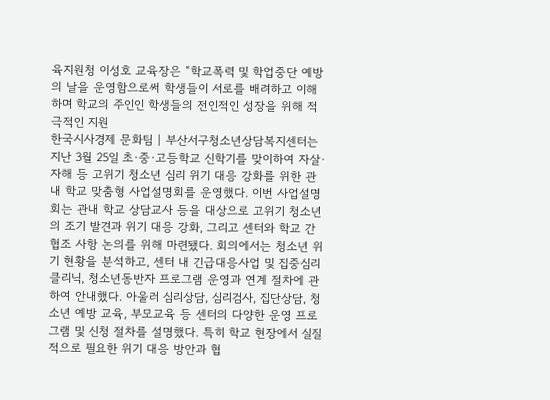육지원청 이성호 교육장은 “학교폭력 및 학업중단 예방의 날을 운영함으로써 학생들이 서로를 배려하고 이해하며 학교의 주인인 학생들의 전인적인 성장을 위해 적극적인 지원
한국시사경제 문화팀 | 부산서구청소년상담복지센터는 지난 3월 25일 초·중·고등학교 신학기를 맞이하여 자살·자해 등 고위기 청소년 심리 위기 대응 강화를 위한 관내 학교 맞춤형 사업설명회를 운영했다. 이번 사업설명회는 관내 학교 상담교사 등을 대상으로 고위기 청소년의 조기 발견과 위기 대응 강화, 그리고 센터와 학교 간 협조 사항 논의를 위해 마련됐다. 회의에서는 청소년 위기 현황을 분석하고, 센터 내 긴급대응사업 및 집중심리클리닉, 청소년동반자 프로그램 운영과 연계 절차에 관하여 안내했다. 아울러 심리상담, 심리검사, 집단상담, 청소년 예방 교육, 부모교육 등 센터의 다양한 운영 프로그램 및 신청 절차를 설명했다. 특히 학교 현장에서 실질적으로 필요한 위기 대응 방안과 협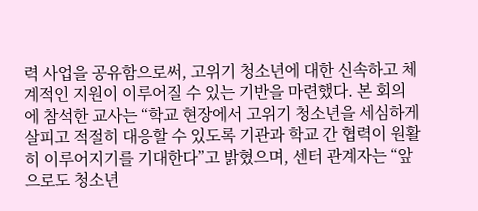력 사업을 공유함으로써, 고위기 청소년에 대한 신속하고 체계적인 지원이 이루어질 수 있는 기반을 마련했다. 본 회의에 참석한 교사는 “학교 현장에서 고위기 청소년을 세심하게 살피고 적절히 대응할 수 있도록 기관과 학교 간 협력이 원활히 이루어지기를 기대한다”고 밝혔으며, 센터 관계자는 “앞으로도 청소년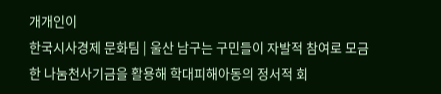개개인이
한국시사경제 문화팀 | 울산 남구는 구민들이 자발적 참여로 모금한 나눔천사기금을 활용해 학대피해아동의 정서적 회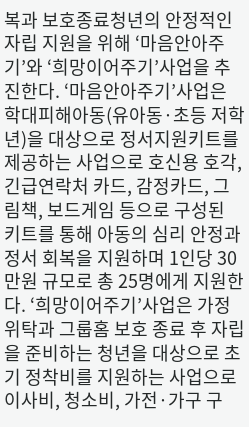복과 보호종료청년의 안정적인 자립 지원을 위해 ‘마음안아주기’와 ‘희망이어주기’사업을 추진한다. ‘마음안아주기’사업은 학대피해아동(유아동·초등 저학년)을 대상으로 정서지원키트를 제공하는 사업으로 호신용 호각, 긴급연락처 카드, 감정카드, 그림책, 보드게임 등으로 구성된 키트를 통해 아동의 심리 안정과 정서 회복을 지원하며 1인당 30만원 규모로 총 25명에게 지원한다. ‘희망이어주기’사업은 가정위탁과 그룹홈 보호 종료 후 자립을 준비하는 청년을 대상으로 초기 정착비를 지원하는 사업으로 이사비, 청소비, 가전·가구 구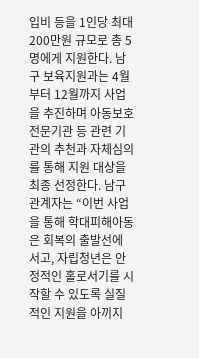입비 등을 1인당 최대 200만원 규모로 총 5명에게 지원한다. 남구 보육지원과는 4월부터 12월까지 사업을 추진하며 아동보호전문기관 등 관련 기관의 추천과 자체심의를 통해 지원 대상을 최종 선정한다. 남구 관계자는 “이번 사업을 통해 학대피해아동은 회복의 출발선에 서고, 자립청년은 안정적인 홀로서기를 시작할 수 있도록 실질적인 지원을 아끼지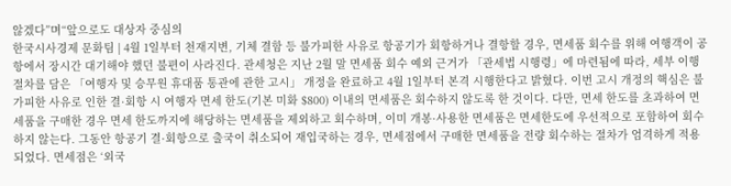않겠다”며“앞으로도 대상자 중심의
한국시사경제 문화팀 | 4월 1일부터 천재지변, 기체 결함 등 불가피한 사유로 항공기가 회항하거나 결항할 경우, 면세품 회수를 위해 여행객이 공항에서 장시간 대기해야 했던 불편이 사라진다. 관세청은 지난 2월 말 면세품 회수 예외 근거가 「관세법 시행령」에 마련됨에 따라, 세부 이행 절차를 담은 「여행자 및 승무원 휴대품 통관에 관한 고시」 개정을 완료하고 4월 1일부터 본격 시행한다고 밝혔다. 이번 고시 개정의 핵심은 불가피한 사유로 인한 결·회항 시 여행자 면세 한도(기본 미화 $800) 이내의 면세품은 회수하지 않도록 한 것이다. 다만, 면세 한도를 초과하여 면세품을 구매한 경우 면세 한도까지에 해당하는 면세품을 제외하고 회수하며, 이미 개봉·사용한 면세품은 면세한도에 우선적으로 포함하여 회수하지 않는다. 그동안 항공기 결·회항으로 출국이 취소되어 재입국하는 경우, 면세점에서 구매한 면세품을 전량 회수하는 절차가 엄격하게 적용되었다. 면세점은 ‘외국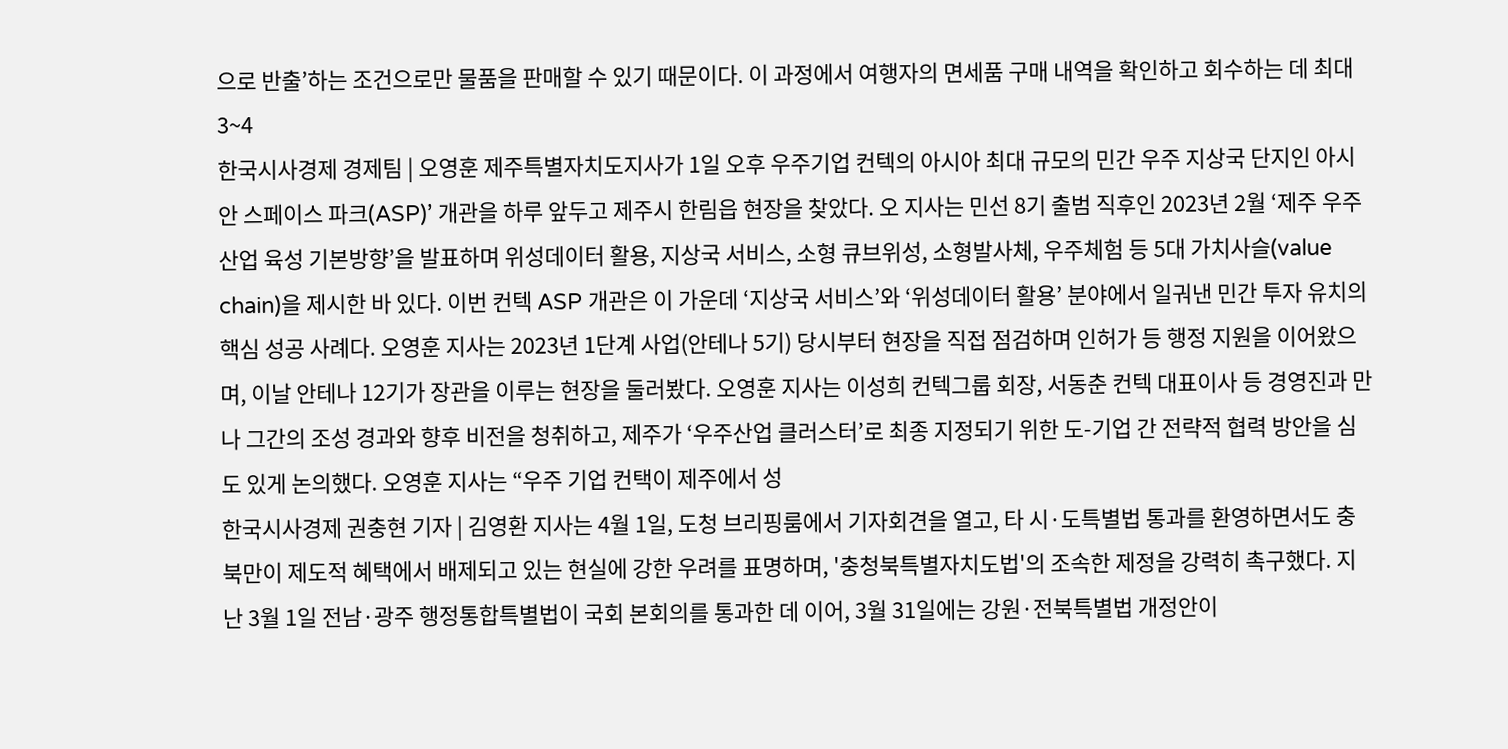으로 반출’하는 조건으로만 물품을 판매할 수 있기 때문이다. 이 과정에서 여행자의 면세품 구매 내역을 확인하고 회수하는 데 최대 3~4
한국시사경제 경제팀 | 오영훈 제주특별자치도지사가 1일 오후 우주기업 컨텍의 아시아 최대 규모의 민간 우주 지상국 단지인 아시안 스페이스 파크(ASP)’ 개관을 하루 앞두고 제주시 한림읍 현장을 찾았다. 오 지사는 민선 8기 출범 직후인 2023년 2월 ‘제주 우주산업 육성 기본방향’을 발표하며 위성데이터 활용, 지상국 서비스, 소형 큐브위성, 소형발사체, 우주체험 등 5대 가치사슬(value chain)을 제시한 바 있다. 이번 컨텍 ASP 개관은 이 가운데 ‘지상국 서비스’와 ‘위성데이터 활용’ 분야에서 일궈낸 민간 투자 유치의 핵심 성공 사례다. 오영훈 지사는 2023년 1단계 사업(안테나 5기) 당시부터 현장을 직접 점검하며 인허가 등 행정 지원을 이어왔으며, 이날 안테나 12기가 장관을 이루는 현장을 둘러봤다. 오영훈 지사는 이성희 컨텍그룹 회장, 서동춘 컨텍 대표이사 등 경영진과 만나 그간의 조성 경과와 향후 비전을 청취하고, 제주가 ‘우주산업 클러스터’로 최종 지정되기 위한 도-기업 간 전략적 협력 방안을 심도 있게 논의했다. 오영훈 지사는 “우주 기업 컨택이 제주에서 성
한국시사경제 권충현 기자 | 김영환 지사는 4월 1일, 도청 브리핑룸에서 기자회견을 열고, 타 시·도특별법 통과를 환영하면서도 충북만이 제도적 혜택에서 배제되고 있는 현실에 강한 우려를 표명하며, '충청북특별자치도법'의 조속한 제정을 강력히 촉구했다. 지난 3월 1일 전남·광주 행정통합특별법이 국회 본회의를 통과한 데 이어, 3월 31일에는 강원·전북특별법 개정안이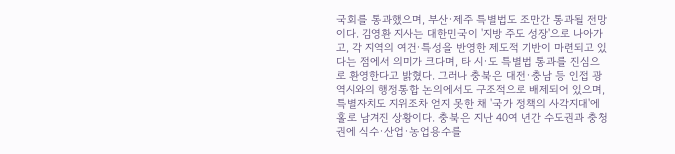국회를 통과했으며, 부산·제주 특별법도 조만간 통과될 전망이다. 김영환 지사는 대한민국이 '지방 주도 성장'으로 나아가고, 각 지역의 여건·특성을 반영한 제도적 기반이 마련되고 있다는 점에서 의미가 크다며, 타 시·도 특별법 통과를 진심으로 환영한다고 밝혔다. 그러나 충북은 대전·충남 등 인접 광역시와의 행정통합 논의에서도 구조적으로 배제되어 있으며, 특별자치도 지위조차 얻지 못한 채 '국가 정책의 사각지대'에 홀로 남겨진 상황이다. 충북은 지난 40여 년간 수도권과 충청권에 식수·산업·농업용수를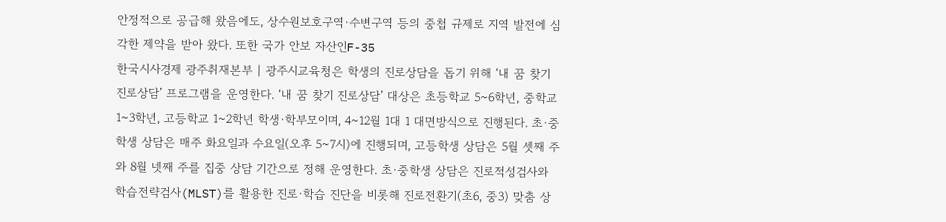안정적으로 공급해 왔음에도, 상수원보호구역·수변구역 등의 중첩 규제로 지역 발전에 심각한 제약을 받아 왔다. 또한 국가 안보 자산인F-35
한국시사경제 광주취재본부 | 광주시교육청은 학생의 진로상담을 돕기 위해 ‘내 꿈 찾기 진로상담’ 프로그램을 운영한다. ‘내 꿈 찾기 진로상담’ 대상은 초등학교 5~6학년, 중학교 1~3학년, 고등학교 1~2학년 학생·학부모이며, 4~12월 1대 1 대면방식으로 진행된다. 초·중학생 상담은 매주 화요일과 수요일(오후 5~7시)에 진행되며, 고등학생 상담은 5월 셋째 주와 8월 넷째 주를 집중 상담 기간으로 정해 운영한다. 초·중학생 상담은 진로적성검사와 학습전략검사(MLST)를 활용한 진로·학습 진단을 비롯해 진로전환기(초6, 중3) 맞춤 상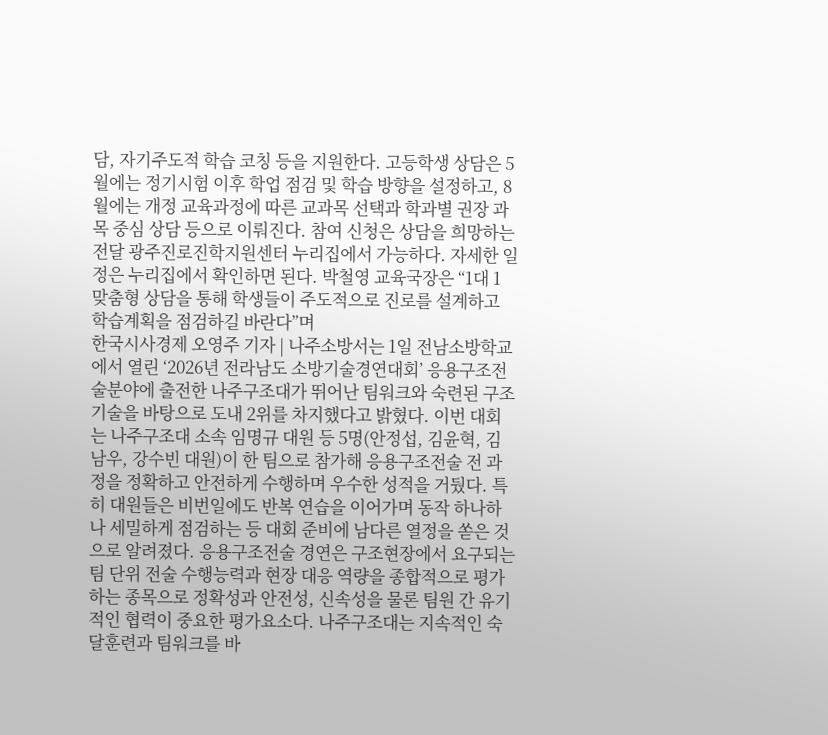담, 자기주도적 학습 코칭 등을 지원한다. 고등학생 상담은 5월에는 정기시험 이후 학업 점검 및 학습 방향을 설정하고, 8월에는 개정 교육과정에 따른 교과목 선택과 학과별 권장 과목 중심 상담 등으로 이뤄진다. 참여 신청은 상담을 희망하는 전달 광주진로진학지원센터 누리집에서 가능하다. 자세한 일정은 누리집에서 확인하면 된다. 박철영 교육국장은 “1대 1 맞춤형 상담을 통해 학생들이 주도적으로 진로를 설계하고 학습계획을 점검하길 바란다”며
한국시사경제 오영주 기자 | 나주소방서는 1일 전남소방학교에서 열린 ‘2026년 전라남도 소방기술경연대회’ 응용구조전술분야에 출전한 나주구조대가 뛰어난 팀워크와 숙련된 구조 기술을 바탕으로 도내 2위를 차지했다고 밝혔다. 이번 대회는 나주구조대 소속 임명규 대원 등 5명(안정섭, 김윤혁, 김남우, 강수빈 대원)이 한 팀으로 참가해 응용구조전술 전 과정을 정확하고 안전하게 수행하며 우수한 성적을 거뒀다. 특히 대원들은 비번일에도 반복 연습을 이어가며 동작 하나하나 세밀하게 점검하는 등 대회 준비에 남다른 열정을 쏟은 것으로 알려졌다. 응용구조전술 경연은 구조현장에서 요구되는 팀 단위 전술 수행능력과 현장 대응 역량을 종합적으로 평가하는 종목으로 정확성과 안전성, 신속성을 물론 팀원 간 유기적인 협력이 중요한 평가요소다. 나주구조대는 지속적인 숙달훈련과 팀워크를 바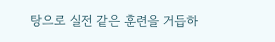탕으로 실전 같은 훈련을 거듭하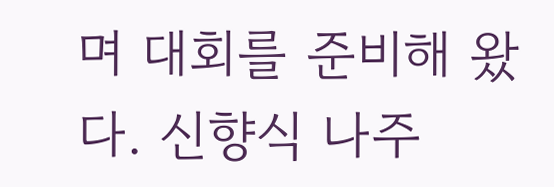며 대회를 준비해 왔다. 신향식 나주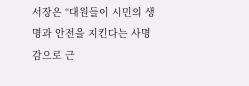서장은 “대원들이 시민의 생명과 안전을 지킨다는 사명감으로 근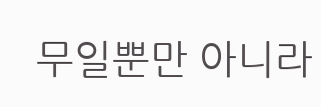무일뿐만 아니라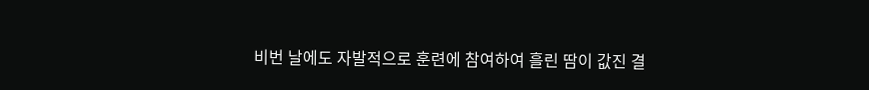비번 날에도 자발적으로 훈련에 참여하여 흘린 땀이 값진 결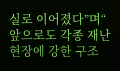실로 이어졌다”며“ 앞으로도 각종 재난현장에 강한 구조